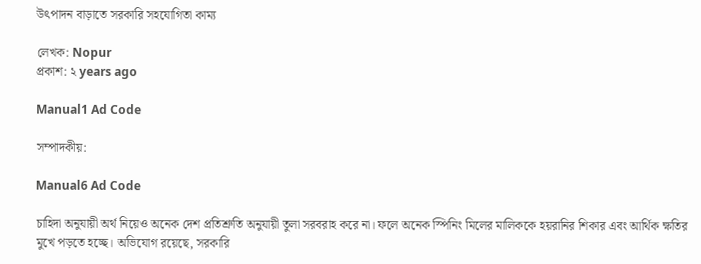উৎপাদন বাড়াতে সরকারি সহযোগিতা কাম্য

লেখক: Nopur
প্রকাশ: ২ years ago

Manual1 Ad Code

সম্পাদকীয়:

Manual6 Ad Code

চাহিদা অনুযায়ী অর্থ নিয়েও অনেক দেশ প্রতিশ্রুতি অনুযায়ী তুলা সরবরাহ করে না। ফলে অনেক স্পিনিং মিলের মালিককে হয়রানির শিকার এবং আর্থিক ক্ষতির মুখে পড়তে হচ্ছে। অভিযোগ রয়েছে, সরকারি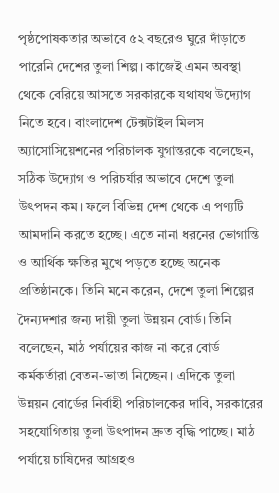পৃষ্ঠপোষকতার অভাবে ৫২ বছরেও ঘুরে দাঁড়াতে পারেনি দেশের তুলা শিল্প। কাজেই এমন অবস্থা থেকে বেরিয়ে আসতে সরকারকে যথাযথ উদ্যোগ নিতে হবে। বাংলাদেশ টেক্সটাইল মিলস অ্যাসোসিয়েশনের পরিচালক যুগান্তরকে বলেছেন, সঠিক উদ্যোগ ও পরিচর্যার অভাবে দেশে তুলা উৎপদন কম। ফলে বিভিন্ন দেশ থেকে এ পণ্যটি আমদানি করতে হচ্ছে। এতে নানা ধরনের ভোগান্তি ও আর্থিক ক্ষতির মুখে পড়তে হচ্ছে অনেক প্রতিষ্ঠানকে। তিনি মনে করেন, দেশে তুলা শিল্পের দৈন্যদশার জন্য দায়ী তুলা উন্নয়ন বোর্ড। তিনি বলেছেন, মাঠ পর্যায়ের কাজ না করে বোর্ড কর্মকর্তারা বেতন-ভাতা নিচ্ছেন। এদিকে তুলা উন্নয়ন বোর্ডের নির্বাহী পরিচালকের দাবি, সরকারের সহযোগিতায় তুলা উৎপাদন দ্রুত বৃদ্ধি পাচ্ছে। মাঠ পর্যায়ে চাষিদের আগ্রহও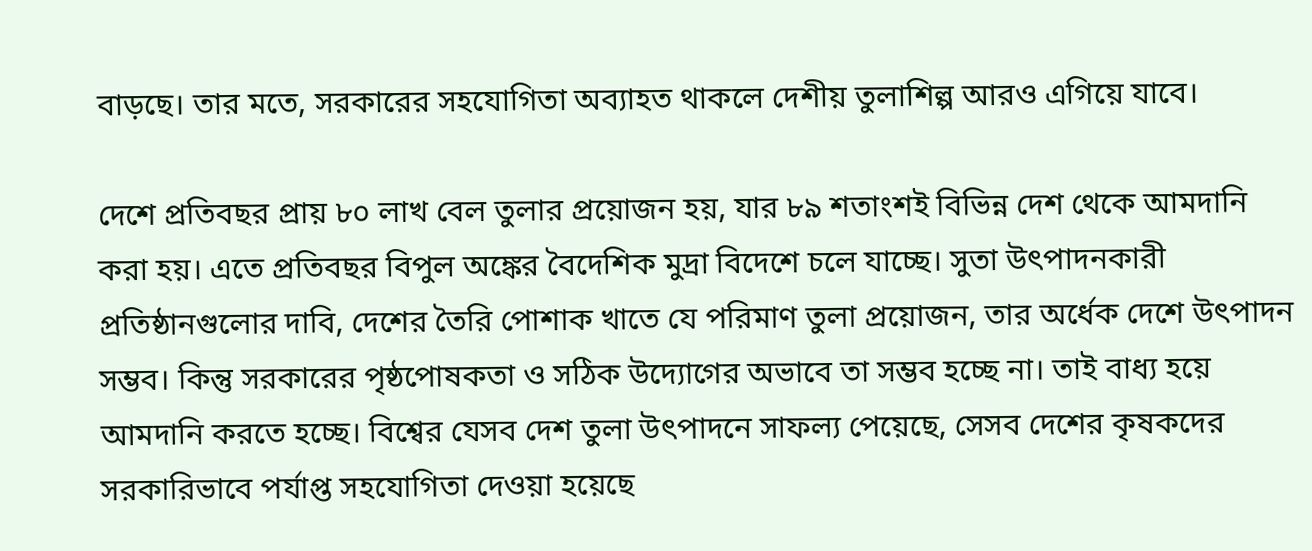বাড়ছে। তার মতে, সরকারের সহযোগিতা অব্যাহত থাকলে দেশীয় তুলাশিল্প আরও এগিয়ে যাবে।

দেশে প্রতিবছর প্রায় ৮০ লাখ বেল তুলার প্রয়োজন হয়, যার ৮৯ শতাংশই বিভিন্ন দেশ থেকে আমদানি করা হয়। এতে প্রতিবছর বিপুল অঙ্কের বৈদেশিক মুদ্রা বিদেশে চলে যাচ্ছে। সুতা উৎপাদনকারী প্রতিষ্ঠানগুলোর দাবি, দেশের তৈরি পোশাক খাতে যে পরিমাণ তুলা প্রয়োজন, তার অর্ধেক দেশে উৎপাদন সম্ভব। কিন্তু সরকারের পৃষ্ঠপোষকতা ও সঠিক উদ্যোগের অভাবে তা সম্ভব হচ্ছে না। তাই বাধ্য হয়ে আমদানি করতে হচ্ছে। বিশ্বের যেসব দেশ তুলা উৎপাদনে সাফল্য পেয়েছে, সেসব দেশের কৃষকদের সরকারিভাবে পর্যাপ্ত সহযোগিতা দেওয়া হয়েছে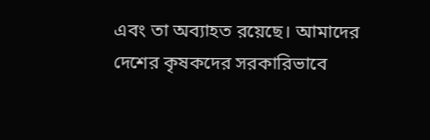এবং তা অব্যাহত রয়েছে। আমাদের দেশের কৃষকদের সরকারিভাবে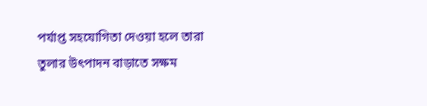পর্যাপ্ত সহযোগিতা দেওয়া হলে তারা তুলার উৎপাদন বাড়াতে সক্ষম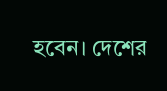হবেন। দেশের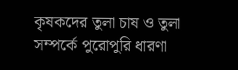কৃষকদের তুলা চাষ ও তুলা সম্পর্কে পুরোপুরি ধারণা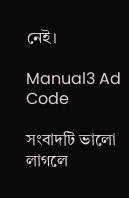নেই।

Manual3 Ad Code

সংবাদটি ভালো লাগলে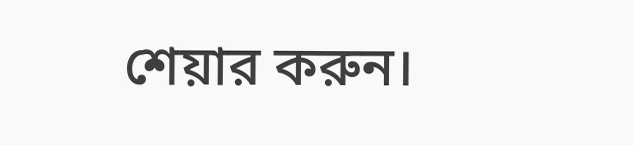শেয়ার করুন।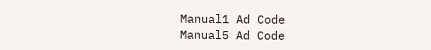Manual1 Ad Code
Manual5 Ad Code